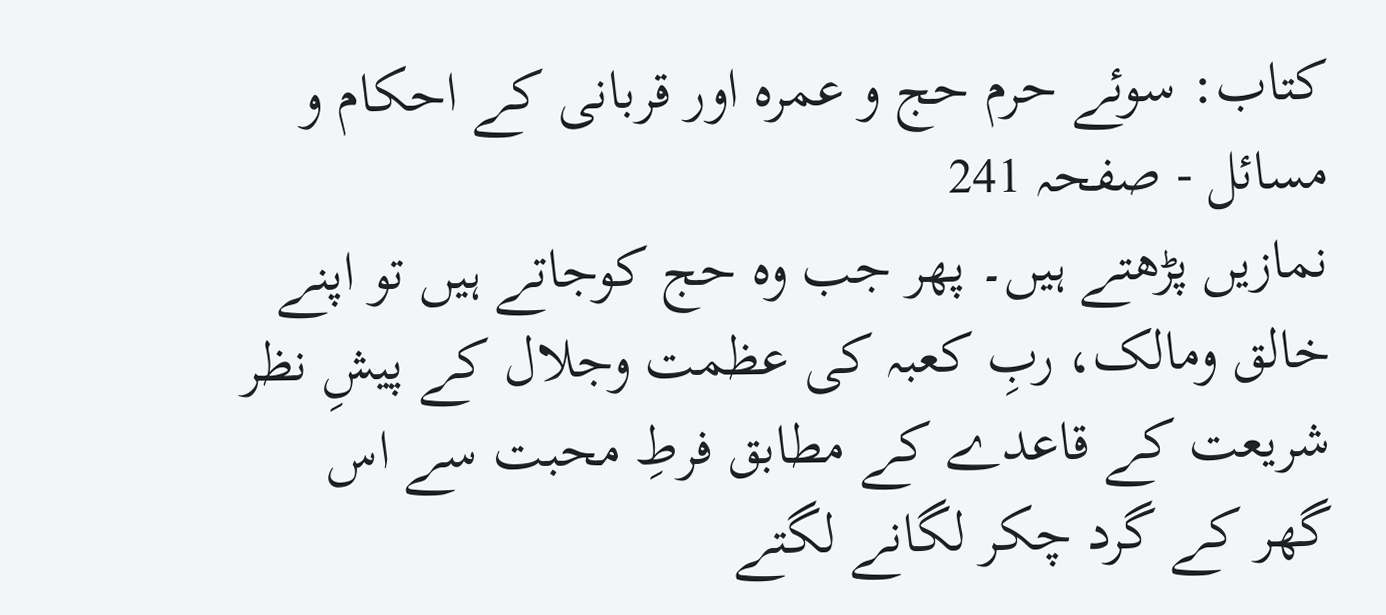کتاب: سوئے حرم حج و عمرہ اور قربانی کے احکام و مسائل - صفحہ 241
نمازیں پڑھتے ہیں۔ پھر جب وہ حج کوجاتے ہیں تو اپنے خالق ومالک، ربِ کعبہ کی عظمت وجلال کے پیشِ نظر شریعت کے قاعدے کے مطابق فرطِ محبت سے اس گھر کے گرد چکر لگانے لگتے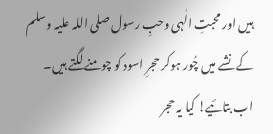ہیں اور محبتِ الٰہی وحبِ رسول صلی اللہ علیہ وسلم کے نشے میں چُور ہوکر حجرِ اسود کو چومنے لگتے ہیں۔ اب بتائیے! کیا یہ حجر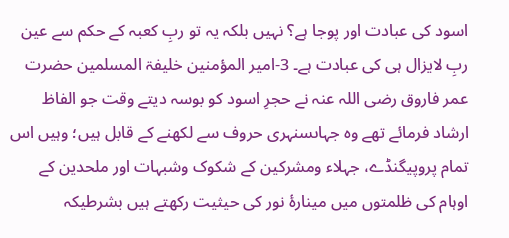اسود کی عبادت اور پوجا ہے؟ نہیں بلکہ یہ تو ربِ کعبہ کے حکم سے عین ربِ لایزال ہی کی عبادت ہے۔ 3-امیر المؤمنین خلیفۃ المسلمین حضرت عمر فاروق رضی اللہ عنہ نے حجرِ اسود کو بوسہ دیتے وقت جو الفاظ ارشاد فرمائے تھے وہ جہاںسنہری حروف سے لکھنے کے قابل ہیں؛ وہیں اس تمام پروپیگنڈے، جہلاء ومشرکین کے شکوک وشبہات اور ملحدین کے اوہام کی ظلمتوں میں مینارۂ نور کی حیثیت رکھتے ہیں بشرطیکہ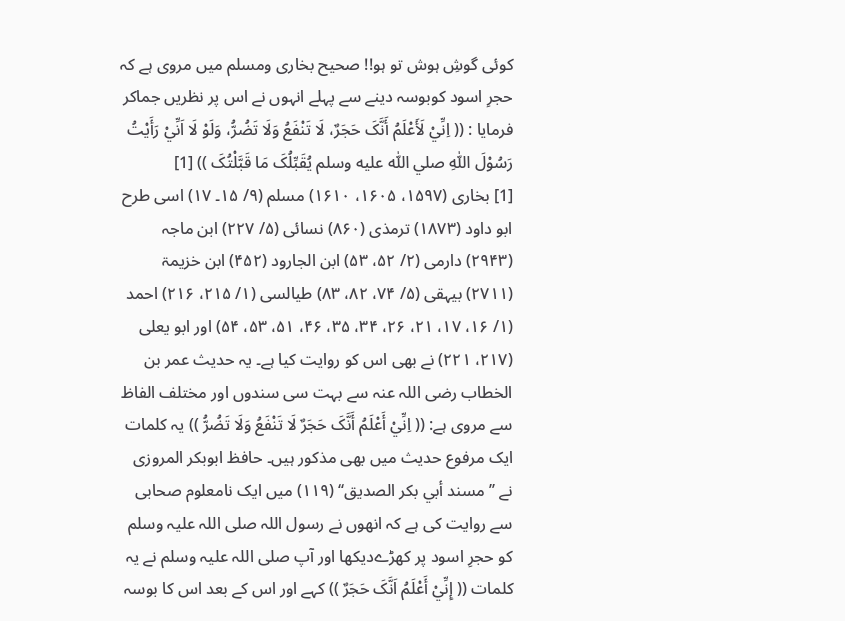کوئی گوشِ ہوش تو ہو!! صحیح بخاری ومسلم میں مروی ہے کہ حجرِ اسود کوبوسہ دینے سے پہلے انہوں نے اس پر نظریں جماکر فرمایا : (( اِنِّيْ لَأَعْلَمُ أَنَّکَ حَجَرٌ، لَا تَنْفَعُ وَلَا تَضُرُّ، وَلَوْ لَا اَنِّيْ رَأَیْتُ رَسُوْلَ اللّٰہِ صلي اللّٰه عليه وسلم یُقَبِّلُکَ مَا قَبَّلْتُکَ )) [1]
[1] بخاری (۱۵۹۷، ۱۶۰۵، ۱۶۱۰) مسلم (۹/ ۱۵۔ ۱۷) اسی طرح ابو داود (۱۸۷۳) ترمذی (۸۶۰) نسائی (۵/ ۲۲۷) ابن ماجہ (۲۹۴۳) دارمی (۲/ ۵۲، ۵۳) ابن الجارود (۴۵۲) ابن خزیمۃ (۲۷۱۱) بیہقی (۵/ ۷۴، ۸۲، ۸۳) طیالسی (۱/ ۲۱۵، ۲۱۶) احمد (۱/ ۱۶، ۱۷، ۲۱، ۲۶، ۳۴، ۳۵، ۴۶، ۵۱، ۵۳، ۵۴) اور ابو یعلی (۲۱۷، ۲۲۱) نے بھی اس کو روایت کیا ہے۔ یہ حدیث عمر بن الخطاب رضی اللہ عنہ سے بہت سی سندوں اور مختلف الفاظ سے مروی ہے: (( اِنِّيْ أَعْلَمُ أَنَّکَ حَجَرٌ لَا تَنْفَعُ وَلَا تَضُرُّ )) یہ کلمات ایک مرفوع حدیث میں بھی مذکور ہیں۔ حافظ ابوبکر المروزی نے ’’مسند أبي بکر الصدیق‘‘ (۱۱۹) میں ایک نامعلوم صحابی سے روایت کی ہے کہ انھوں نے رسول اللہ صلی اللہ علیہ وسلم کو حجرِ اسود پر کھڑےدیکھا اور آپ صلی اللہ علیہ وسلم نے یہ کلمات (( إِنِّيْ أَعْلَمُ اَنَّکَ حَجَرٌ )) کہے اور اس کے بعد اس کا بوسہ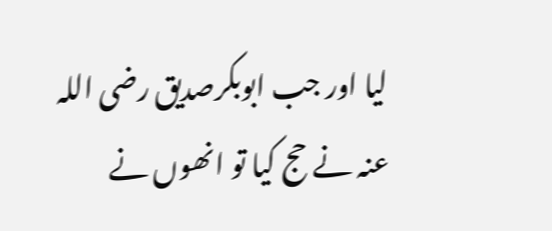لیا اور جب ابوبکرصدیق رضی اللہ عنہ نے حج کیا تو انھوں نے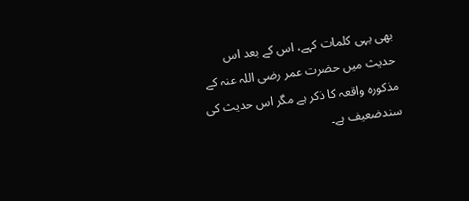بھی یہی کلمات کہے، اس کے بعد اس حدیث میں حضرت عمر رضی اللہ عنہ کے مذکورہ واقعہ کا ذکر ہے مگر اس حدیث کی سندضعیف ہے۔